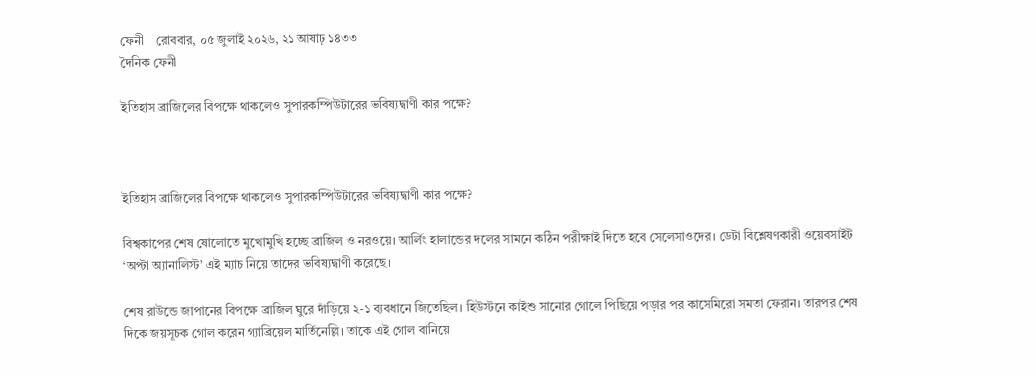ফেনী    রোববার, ০৫ জুলাই ২০২৬, ২১ আষাঢ় ১৪৩৩
দৈনিক ফেনী

ইতিহাস ব্রাজিলের বিপক্ষে থাকলেও সুপারকম্পিউটারের ভবিষ্যদ্বাণী কার পক্ষে?



ইতিহাস ব্রাজিলের বিপক্ষে থাকলেও সুপারকম্পিউটারের ভবিষ্যদ্বাণী কার পক্ষে?

বিশ্বকাপের শেষ ষোলোতে মুখোমুখি হচ্ছে ব্রাজিল ও নরওয়ে। আর্লিং হালান্ডের দলের সামনে কঠিন পরীক্ষাই দিতে হবে সেলেসাওদের। ডেটা বিশ্লেষণকারী ওয়েবসাইট ‘অপ্টা অ্যানালিস্ট’ এই ম্যাচ নিয়ে তাদের ভবিষ্যদ্বাণী করেছে।

শেষ রাউন্ডে জাপানের বিপক্ষে ব্রাজিল ঘুরে দাঁড়িয়ে ২-১ ব্যবধানে জিতেছিল। হিউস্টনে কাইশু সানোর গোলে পিছিয়ে পড়ার পর কাসেমিরো সমতা ফেরান। তারপর শেষ দিকে জয়সূচক গোল করেন গ্যাব্রিয়েল মার্তিনেল্লি। তাকে এই গোল বানিয়ে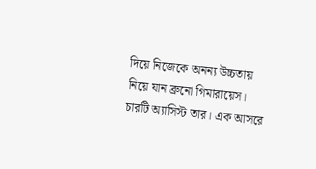দিয়ে নিজেকে অনন্য উচ্চতায় নিয়ে যান ব্রুনো গিমারায়েস। চারটি অ্যাসিস্ট তার। এক আসরে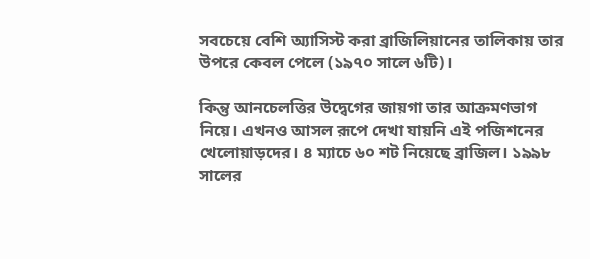সবচেয়ে বেশি অ্যাসিস্ট করা ব্রাজিলিয়ানের তালিকায় তার উপরে কেবল পেলে (১৯৭০ সালে ৬টি)।

কিন্তু আনচেলত্তির উদ্বেগের জায়গা তার আক্রমণভাগ নিয়ে। এখনও আসল রূপে দেখা যায়নি এই পজিশনের খেলোয়াড়দের। ৪ ম্যাচে ৬০ শট নিয়েছে ব্রাজিল। ১৯৯৮ সালের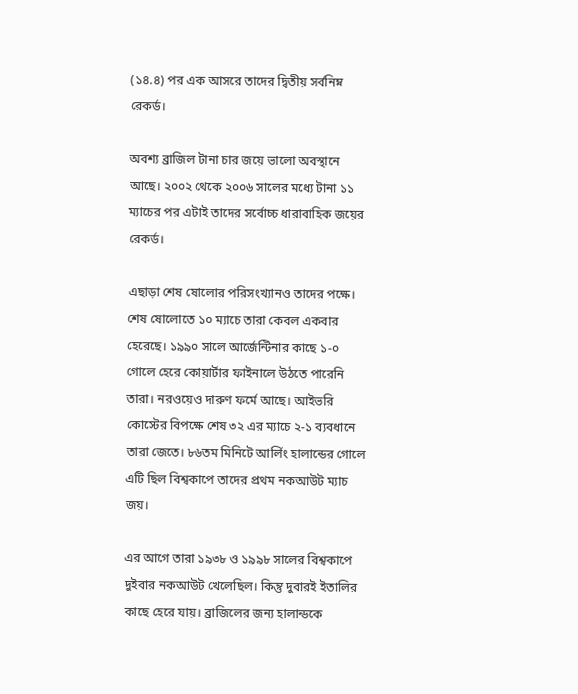(১৪.৪) পর এক আসরে তাদের দ্বিতীয় সর্বনিম্ন রেকর্ড।

অবশ্য ব্রাজিল টানা চার জয়ে ভালো অবস্থানে আছে। ২০০২ থেকে ২০০৬ সালের মধ্যে টানা ১১ ম্যাচের পর এটাই তাদের সর্বোচ্চ ধারাবাহিক জয়ের রেকর্ড।

এছাড়া শেষ ষোলোর পরিসংখ্যানও তাদের পক্ষে। শেষ ষোলোতে ১০ ম্যাচে তারা কেবল একবার হেরেছে। ১৯৯০ সালে আর্জেন্টিনার কাছে ১-০ গোলে হেরে কোয়ার্টার ফাইনালে উঠতে পারেনি তারা। নরওয়েও দারুণ ফর্মে আছে। আইভরি কোস্টের বিপক্ষে শেষ ৩২ এর ম্যাচে ২-১ ব্যবধানে তারা জেতে। ৮৬তম মিনিটে আর্লিং হালান্ডের গোলে এটি ছিল বিশ্বকাপে তাদের প্রথম নকআউট ম্যাচ জয়।

এর আগে তারা ১৯৩৮ ও ১৯৯৮ সালের বিশ্বকাপে দুইবার নকআউট খেলেছিল। কিন্তু দুবারই ইতালির কাছে হেরে যায়। ব্রাজিলের জন্য হালান্ডকে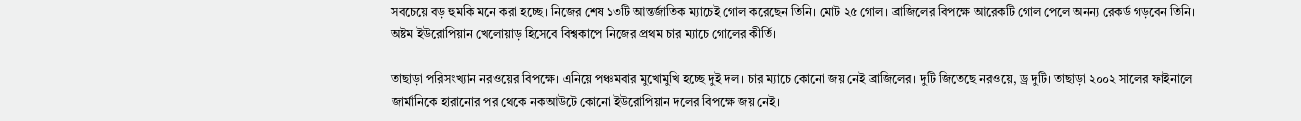সবচেয়ে বড় হুমকি মনে করা হচ্ছে। নিজের শেষ ১৩টি আন্তর্জাতিক ম্যাচেই গোল করেছেন তিনি। মোট ২৫ গোল। ব্রাজিলের বিপক্ষে আরেকটি গোল পেলে অনন্য রেকর্ড গড়বেন তিনি। অষ্টম ইউরোপিয়ান খেলোয়াড় হিসেবে বিশ্বকাপে নিজের প্রথম চার ম্যাচে গোলের কীর্তি।

তাছাড়া পরিসংখ্যান নরওয়ের বিপক্ষে। এনিয়ে পঞ্চমবার মুখোমুখি হচ্ছে দুই দল। চার ম্যাচে কোনো জয় নেই ব্রাজিলের। দুটি জিতেছে নরওয়ে, ড্র দুটি। তাছাড়া ২০০২ সালের ফাইনালে জার্মানিকে হারানোর পর থেকে নকআউটে কোনো ইউরোপিয়ান দলের বিপক্ষে জয় নেই।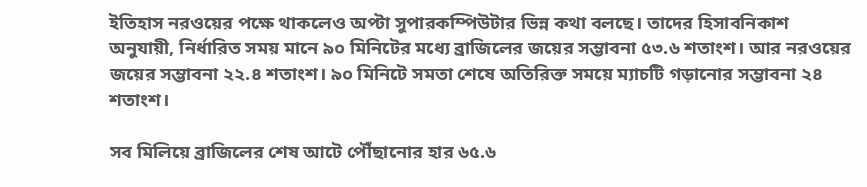ইতিহাস নরওয়ের পক্ষে থাকলেও অপ্টা সুপারকম্পিউটার ভিন্ন কথা বলছে। তাদের হিসাবনিকাশ অনুযায়ী, নির্ধারিত সময় মানে ৯০ মিনিটের মধ্যে ব্রাজিলের জয়ের সম্ভাবনা ৫৩.৬ শতাংশ। আর নরওয়ের জয়ের সম্ভাবনা ২২.৪ শতাংশ। ৯০ মিনিটে সমতা শেষে অতিরিক্ত সময়ে ম্যাচটি গড়ানোর সম্ভাবনা ২৪ শতাংশ।

সব মিলিয়ে ব্রাজিলের শেষ আটে পৌঁছানোর হার ৬৫.৬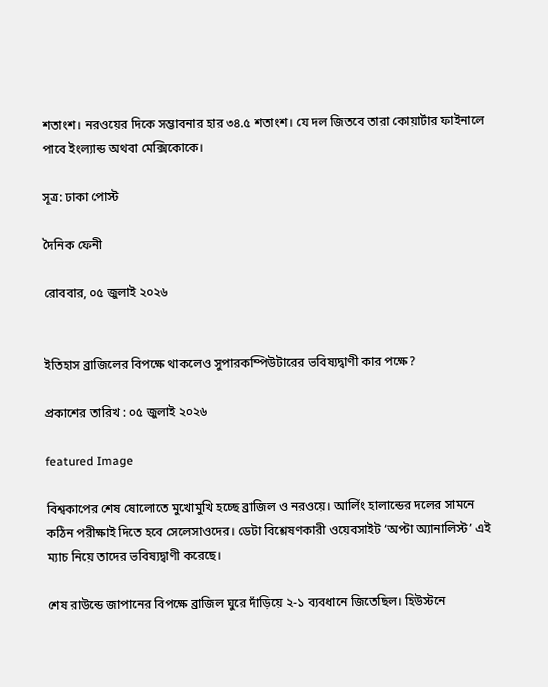শতাংশ। নরওয়ের দিকে সম্ভাবনার হার ৩৪.৫ শতাংশ। যে দল জিতবে তারা কোয়ার্টার ফাইনালে পাবে ইংল্যান্ড অথবা মেক্সিকোকে।

সূত্র: ঢাকা পোস্ট

দৈনিক ফেনী

রোববার, ০৫ জুলাই ২০২৬


ইতিহাস ব্রাজিলের বিপক্ষে থাকলেও সুপারকম্পিউটারের ভবিষ্যদ্বাণী কার পক্ষে?

প্রকাশের তারিখ : ০৫ জুলাই ২০২৬

featured Image

বিশ্বকাপের শেষ ষোলোতে মুখোমুখি হচ্ছে ব্রাজিল ও নরওয়ে। আর্লিং হালান্ডের দলের সামনে কঠিন পরীক্ষাই দিতে হবে সেলেসাওদের। ডেটা বিশ্লেষণকারী ওয়েবসাইট ‘অপ্টা অ্যানালিস্ট’ এই ম্যাচ নিয়ে তাদের ভবিষ্যদ্বাণী করেছে।

শেষ রাউন্ডে জাপানের বিপক্ষে ব্রাজিল ঘুরে দাঁড়িয়ে ২-১ ব্যবধানে জিতেছিল। হিউস্টনে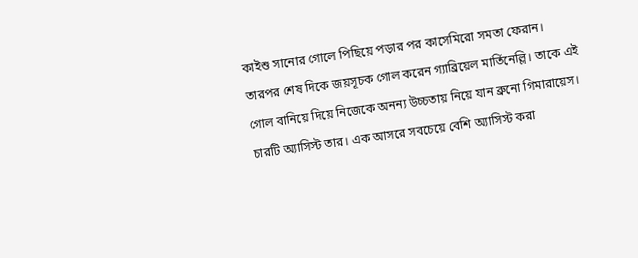কাইশু সানোর গোলে পিছিয়ে পড়ার পর কাসেমিরো সমতা ফেরান। তারপর শেষ দিকে জয়সূচক গোল করেন গ্যাব্রিয়েল মার্তিনেল্লি। তাকে এই গোল বানিয়ে দিয়ে নিজেকে অনন্য উচ্চতায় নিয়ে যান ব্রুনো গিমারায়েস। চারটি অ্যাসিস্ট তার। এক আসরে সবচেয়ে বেশি অ্যাসিস্ট করা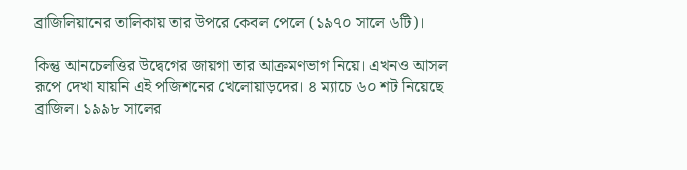ব্রাজিলিয়ানের তালিকায় তার উপরে কেবল পেলে (১৯৭০ সালে ৬টি)।

কিন্তু আনচেলত্তির উদ্বেগের জায়গা তার আক্রমণভাগ নিয়ে। এখনও আসল রূপে দেখা যায়নি এই পজিশনের খেলোয়াড়দের। ৪ ম্যাচে ৬০ শট নিয়েছে ব্রাজিল। ১৯৯৮ সালের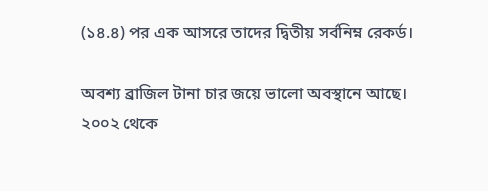(১৪.৪) পর এক আসরে তাদের দ্বিতীয় সর্বনিম্ন রেকর্ড।

অবশ্য ব্রাজিল টানা চার জয়ে ভালো অবস্থানে আছে। ২০০২ থেকে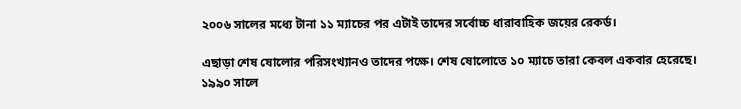২০০৬ সালের মধ্যে টানা ১১ ম্যাচের পর এটাই তাদের সর্বোচ্চ ধারাবাহিক জয়ের রেকর্ড।

এছাড়া শেষ ষোলোর পরিসংখ্যানও তাদের পক্ষে। শেষ ষোলোতে ১০ ম্যাচে তারা কেবল একবার হেরেছে। ১৯৯০ সালে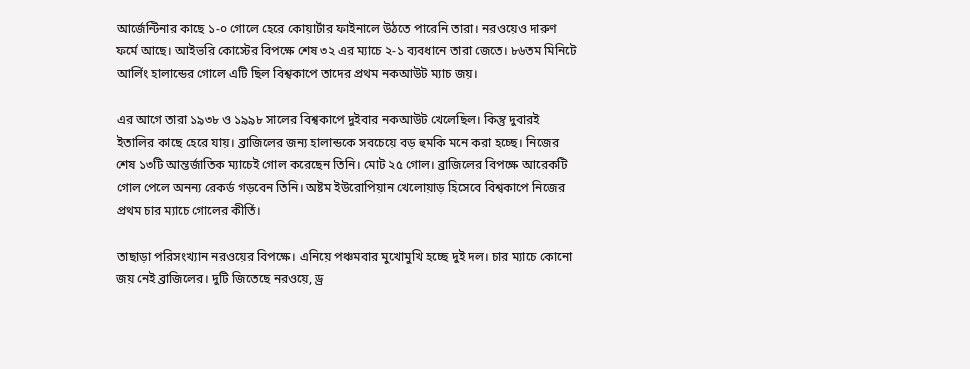আর্জেন্টিনার কাছে ১-০ গোলে হেরে কোয়ার্টার ফাইনালে উঠতে পারেনি তারা। নরওয়েও দারুণ ফর্মে আছে। আইভরি কোস্টের বিপক্ষে শেষ ৩২ এর ম্যাচে ২-১ ব্যবধানে তারা জেতে। ৮৬তম মিনিটে আর্লিং হালান্ডের গোলে এটি ছিল বিশ্বকাপে তাদের প্রথম নকআউট ম্যাচ জয়।

এর আগে তারা ১৯৩৮ ও ১৯৯৮ সালের বিশ্বকাপে দুইবার নকআউট খেলেছিল। কিন্তু দুবারই ইতালির কাছে হেরে যায়। ব্রাজিলের জন্য হালান্ডকে সবচেয়ে বড় হুমকি মনে করা হচ্ছে। নিজের শেষ ১৩টি আন্তর্জাতিক ম্যাচেই গোল করেছেন তিনি। মোট ২৫ গোল। ব্রাজিলের বিপক্ষে আরেকটি গোল পেলে অনন্য রেকর্ড গড়বেন তিনি। অষ্টম ইউরোপিয়ান খেলোয়াড় হিসেবে বিশ্বকাপে নিজের প্রথম চার ম্যাচে গোলের কীর্তি।

তাছাড়া পরিসংখ্যান নরওয়ের বিপক্ষে। এনিয়ে পঞ্চমবার মুখোমুখি হচ্ছে দুই দল। চার ম্যাচে কোনো জয় নেই ব্রাজিলের। দুটি জিতেছে নরওয়ে, ড্র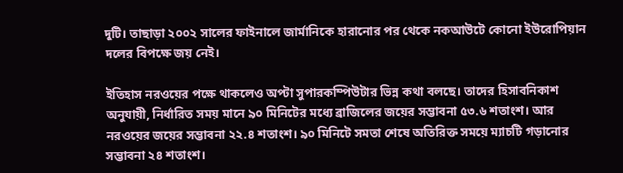দুটি। তাছাড়া ২০০২ সালের ফাইনালে জার্মানিকে হারানোর পর থেকে নকআউটে কোনো ইউরোপিয়ান দলের বিপক্ষে জয় নেই।

ইতিহাস নরওয়ের পক্ষে থাকলেও অপ্টা সুপারকম্পিউটার ভিন্ন কথা বলছে। তাদের হিসাবনিকাশ অনুযায়ী, নির্ধারিত সময় মানে ৯০ মিনিটের মধ্যে ব্রাজিলের জয়ের সম্ভাবনা ৫৩.৬ শতাংশ। আর নরওয়ের জয়ের সম্ভাবনা ২২.৪ শতাংশ। ৯০ মিনিটে সমতা শেষে অতিরিক্ত সময়ে ম্যাচটি গড়ানোর সম্ভাবনা ২৪ শতাংশ।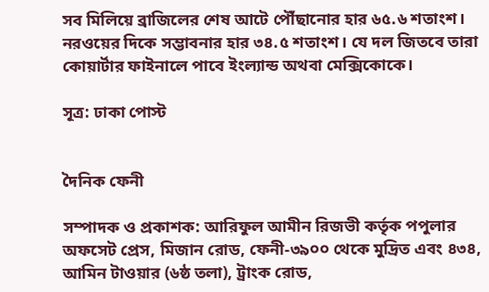সব মিলিয়ে ব্রাজিলের শেষ আটে পৌঁছানোর হার ৬৫.৬ শতাংশ। নরওয়ের দিকে সম্ভাবনার হার ৩৪.৫ শতাংশ। যে দল জিতবে তারা কোয়ার্টার ফাইনালে পাবে ইংল্যান্ড অথবা মেক্সিকোকে।

সূত্র: ঢাকা পোস্ট


দৈনিক ফেনী

সম্পাদক ও প্রকাশক: আরিফুল আমীন রিজভী কর্তৃক পপুলার অফসেট প্রেস, মিজান রোড, ফেনী-৩৯০০ থেকে মুদ্রিত এবং ৪৩৪, আমিন টাওয়ার (৬ষ্ঠ তলা), ট্রাংক রোড,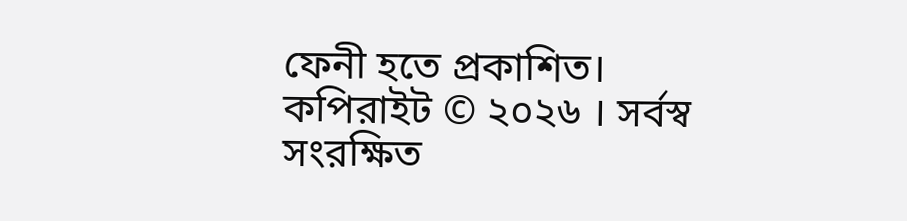ফেনী হতে প্রকাশিত।
কপিরাইট © ২০২৬ । সর্বস্ব সংরক্ষিত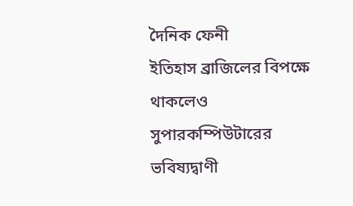দৈনিক ফেনী
ইতিহাস ব্রাজিলের বিপক্ষে থাকলেও সুপারকম্পিউটারের ভবিষ্যদ্বাণী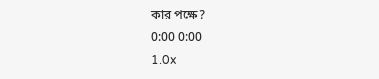কার পক্ষে?
0:00 0:00
1.0x